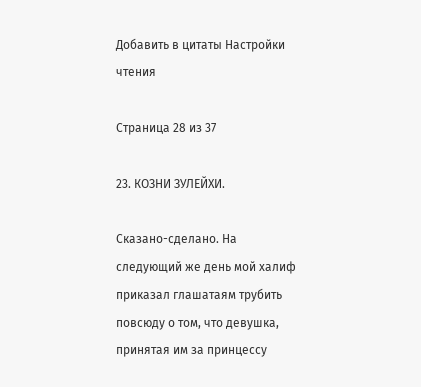Добавить в цитаты Настройки чтения

Страница 28 из 37

23. КОЗНИ ЗУЛЕЙХИ.

Сказано-сделано. На следующий же день мой халиф приказал глашатаям трубить повсюду о том, что девушка, принятая им за принцессу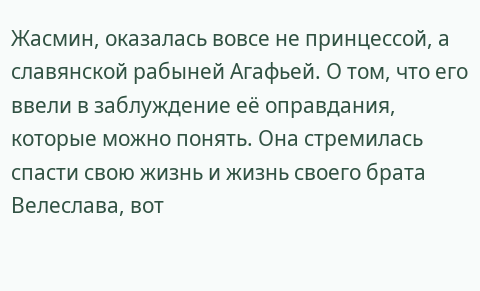Жасмин, оказалась вовсе не принцессой, а славянской рабыней Агафьей. О том, что его ввели в заблуждение её оправдания, которые можно понять. Она стремилась спасти свою жизнь и жизнь своего брата Велеслава, вот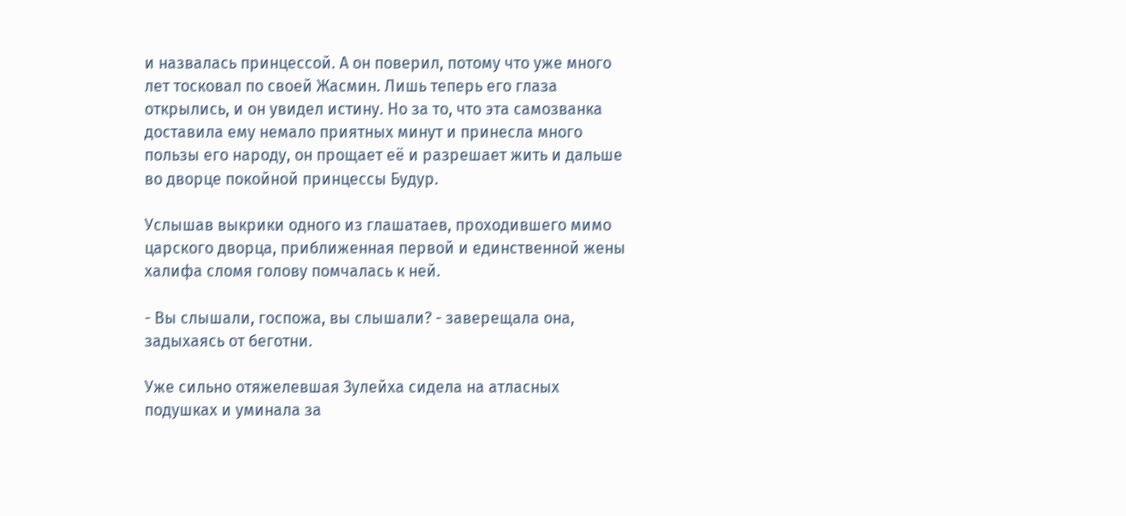и назвалась принцессой. А он поверил, потому что уже много лет тосковал по своей Жасмин. Лишь теперь его глаза открылись, и он увидел истину. Но за то, что эта самозванка доставила ему немало приятных минут и принесла много пользы его народу, он прощает её и разрешает жить и дальше во дворце покойной принцессы Будур.

Услышав выкрики одного из глашатаев, проходившего мимо царского дворца, приближенная первой и единственной жены халифа сломя голову помчалась к ней.

- Вы слышали, госпожа, вы слышали? - заверещала она, задыхаясь от беготни.

Уже сильно отяжелевшая Зулейха сидела на атласных подушках и уминала за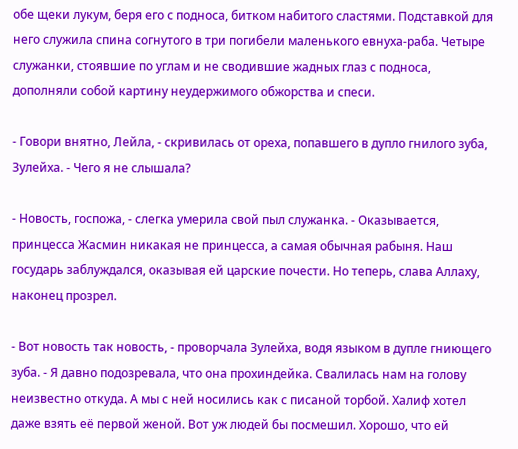обе щеки лукум, беря его с подноса, битком набитого сластями. Подставкой для него служила спина согнутого в три погибели маленького евнуха-раба. Четыре служанки, стоявшие по углам и не сводившие жадных глаз с подноса, дополняли собой картину неудержимого обжорства и спеси.

- Говори внятно, Лейла, - скривилась от ореха, попавшего в дупло гнилого зуба, Зулейха. - Чего я не слышала?

- Новость, госпожа, - слегка умерила свой пыл служанка. - Оказывается, принцесса Жасмин никакая не принцесса, а самая обычная рабыня. Наш государь заблуждался, оказывая ей царские почести. Но теперь, слава Аллаху, наконец прозрел.

- Вот новость так новость, - проворчала Зулейха, водя языком в дупле гниющего зуба. - Я давно подозревала, что она прохиндейка. Свалилась нам на голову неизвестно откуда. А мы с ней носились как с писаной торбой. Халиф хотел даже взять её первой женой. Вот уж людей бы посмешил. Хорошо, что ей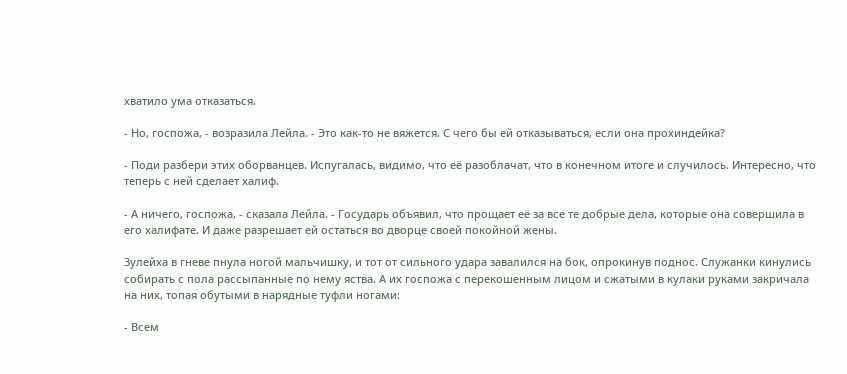хватило ума отказаться.

- Но, госпожа, - возразила Лейла. - Это как-то не вяжется. С чего бы ей отказываться, если она прохиндейка?

- Поди разбери этих оборванцев. Испугалась, видимо, что её разоблачат, что в конечном итоге и случилось. Интересно, что теперь с ней сделает халиф.

- А ничего, госпожа, - сказала Лейла. - Государь объявил, что прощает её за все те добрые дела, которые она совершила в его халифате. И даже разрешает ей остаться во дворце своей покойной жены.

Зулейха в гневе пнула ногой мальчишку, и тот от сильного удара завалился на бок, опрокинув поднос. Служанки кинулись собирать с пола рассыпанные по нему яства. А их госпожа с перекошенным лицом и сжатыми в кулаки руками закричала на них, топая обутыми в нарядные туфли ногами:

- Всем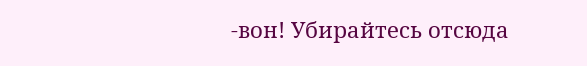-вон! Убирайтесь отсюда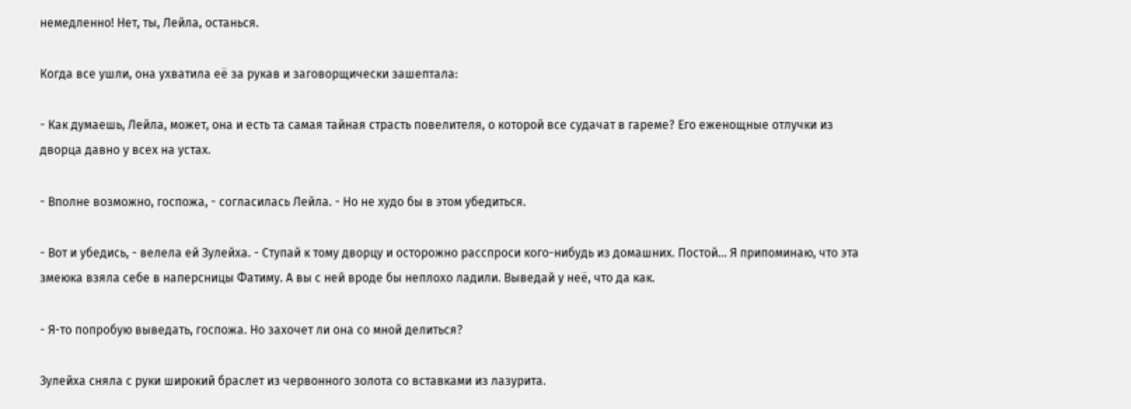немедленно! Нет, ты, Лейла, останься.

Когда все ушли, она ухватила её за рукав и заговорщически зашептала:

- Как думаешь, Лейла, может, она и есть та самая тайная страсть повелителя, о которой все судачат в гареме? Его еженощные отлучки из дворца давно у всех на устах.

- Вполне возможно, госпожа, - согласилась Лейла. - Но не худо бы в этом убедиться.

- Вот и убедись, - велела ей Зулейха. - Ступай к тому дворцу и осторожно расспроси кого-нибудь из домашних. Постой... Я припоминаю, что эта змеюка взяла себе в наперсницы Фатиму. А вы с ней вроде бы неплохо ладили. Выведай у неё, что да как.

- Я-то попробую выведать, госпожа. Но захочет ли она со мной делиться?

Зулейха сняла с руки широкий браслет из червонного золота со вставками из лазурита.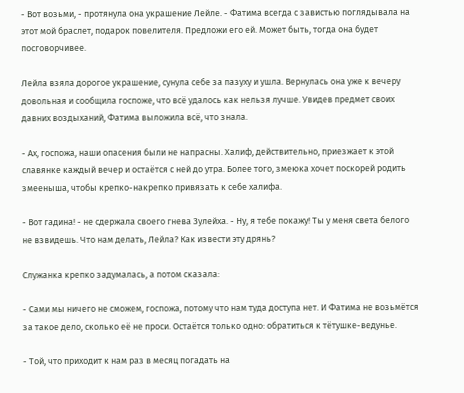- Вот возьми, - протянула она украшение Лейле. - Фатима всегда с завистью поглядывала на этот мой браслет, подарок повелителя. Предложи его ей. Может быть, тогда она будет посговорчивее.

Лейла взяла дорогое украшение, сунула себе за пазуху и ушла. Вернулась она уже к вечеру довольная и сообщила госпоже, что всё удалось как нельзя лучше. Увидев предмет своих давних воздыханий, Фатима выложила всё, что знала.

- Ах, госпожа, наши опасения были не напрасны. Халиф, действительно, приезжает к этой славянке каждый вечер и остаётся с ней до утра. Более того, змеюка хочет поскорей родить змееныша, чтобы крепко-накрепко привязать к себе халифа.

- Вот гадина! - не сдержала своего гнева Зулейха. - Ну, я тебе покажу! Ты у меня света белого не взвидешь. Что нам делать, Лейла? Как извести эту дрянь?

Служанка крепко задумалась, а потом сказала:

- Сами мы ничего не сможем, госпожа, потому что нам туда доступа нет. И Фатима не возьмётся за такое дело, сколько её не проси. Остаётся только одно: обратиться к тётушке-ведунье.

- Той, что приходит к нам раз в месяц погадать на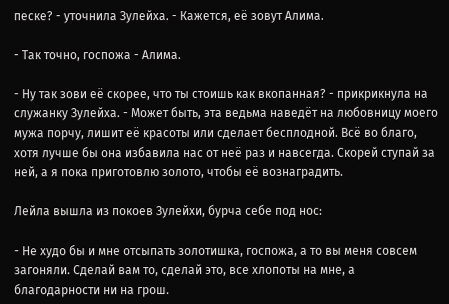песке? - уточнила Зулейха. - Кажется, её зовут Алима.

- Так точно, госпожа - Алима.

- Ну так зови её скорее, что ты стоишь как вкопанная? - прикрикнула на служанку Зулейха. - Может быть, эта ведьма наведёт на любовницу моего мужа порчу, лишит её красоты или сделает бесплодной. Всё во благо, хотя лучше бы она избавила нас от неё раз и навсегда. Скорей ступай за ней, а я пока приготовлю золото, чтобы её вознаградить.

Лейла вышла из покоев Зулейхи, бурча себе под нос:

- Не худо бы и мне отсыпать золотишка, госпожа, а то вы меня совсем загоняли. Сделай вам то, сделай это, все хлопоты на мне, а благодарности ни на грош.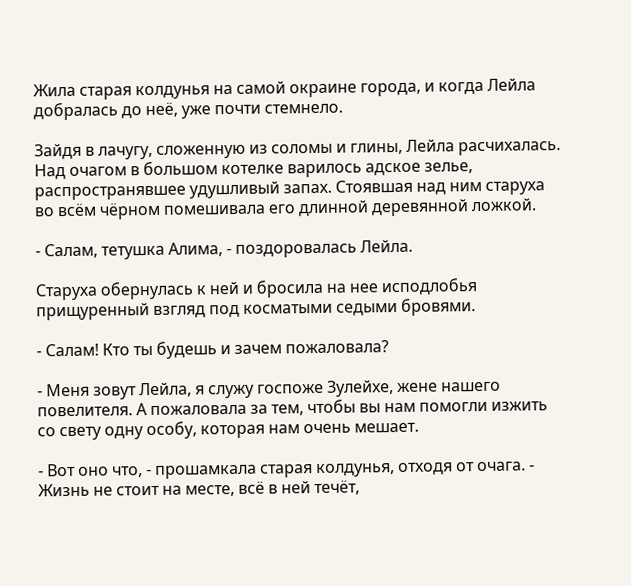Жила старая колдунья на самой окраине города, и когда Лейла добралась до неё, уже почти стемнело.

Зайдя в лачугу, сложенную из соломы и глины, Лейла расчихалась. Над очагом в большом котелке варилось адское зелье, распространявшее удушливый запах. Стоявшая над ним старуха во всём чёрном помешивала его длинной деревянной ложкой.

- Салам, тетушка Алима, - поздоровалась Лейла.

Старуха обернулась к ней и бросила на нее исподлобья прищуренный взгляд под косматыми седыми бровями.

- Салам! Кто ты будешь и зачем пожаловала?

- Меня зовут Лейла, я служу госпоже Зулейхе, жене нашего повелителя. А пожаловала за тем, чтобы вы нам помогли изжить со свету одну особу, которая нам очень мешает.

- Вот оно что, - прошамкала старая колдунья, отходя от очага. - Жизнь не стоит на месте, всё в ней течёт,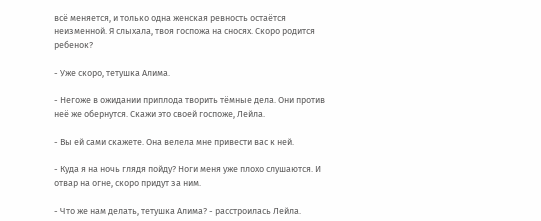всё меняется, и только одна женская ревность остаётся неизменной. Я слыхала, твоя госпожа на сносях. Скоро родится ребенок?

- Уже скоро, тетушка Алима.

- Негоже в ожидании приплода творить тёмные дела. Они против неё же обернутся. Скажи это своей госпоже, Лейла.

- Вы ей сами скажете. Она велела мне привести вас к ней.

- Куда я на ночь глядя пойду? Ноги меня уже плохо слушаются. И отвар на огне, скоро придут за ним.

- Что же нам делать, тетушка Алима? - расстроилась Лейла.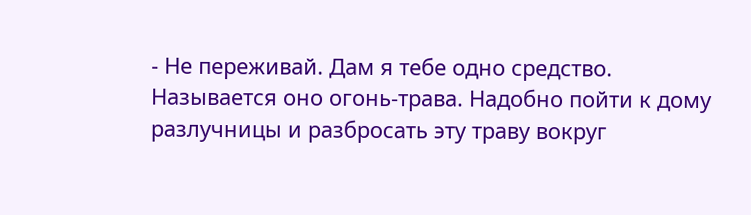- Не переживай. Дам я тебе одно средство. Называется оно огонь-трава. Надобно пойти к дому разлучницы и разбросать эту траву вокруг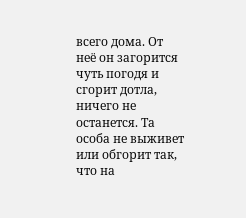всего дома. От неё он загорится чуть погодя и сгорит дотла, ничего не останется. Та особа не выживет или обгорит так, что на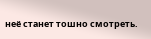неё станет тошно смотреть.